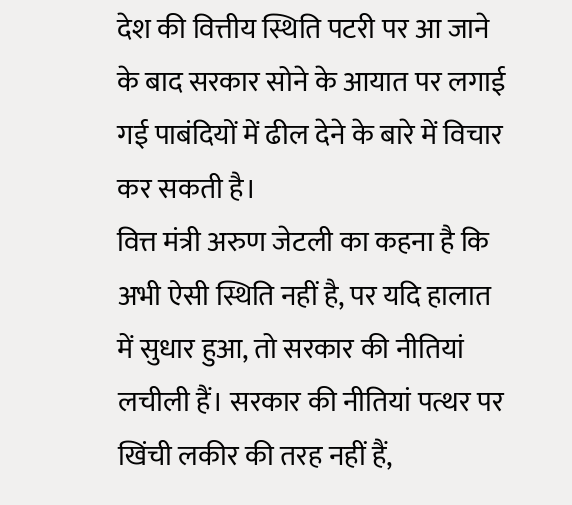देश की वित्तीय स्थिति पटरी पर आ जाने के बाद सरकार सोने के आयात पर लगाई गई पाबंदियों में ढील देने के बारे में विचार कर सकती है।
वित्त मंत्री अरुण जेटली का कहना है कि अभी ऐसी स्थिति नहीं है, पर यदि हालात में सुधार हुआ, तो सरकार की नीतियां लचीली हैं। सरकार की नीतियां पत्थर पर खिंची लकीर की तरह नहीं हैं,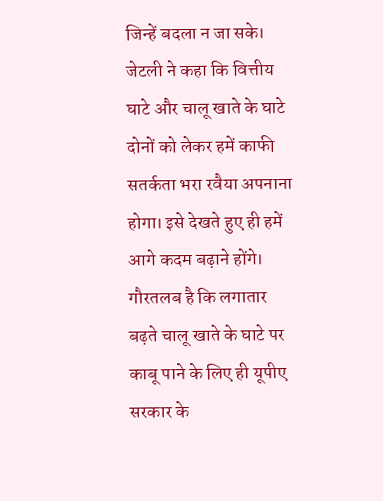जिन्हें बदला न जा सके।
जेटली ने कहा कि वित्तीय घाटे और चालू खाते के घाटे दोनों को लेकर हमें काफी सतर्कता भरा रवैया अपनाना होगा। इसे देखते हुए ही हमें आगे कदम बढ़ाने होंगे।
गौरतलब है कि लगातार बढ़ते चालू खाते के घाटे पर काबू पाने के लिए ही यूपीए सरकार के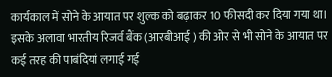कार्यकाल में सोने के आयात पर शुल्क को बढ़ाकर 10 फीसदी कर दिया गया था।
इसके अलावा भारतीय रिजर्व बैंक (आरबीआई ) की ओर से भी सोने के आयात पर कई तरह की पाबंदियां लगाई गई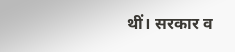थीं। सरकार व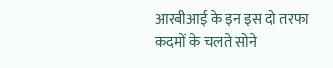आरबीआई के इन इस दो तरफा कदमों के चलते सोने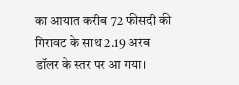का आयात करीब 72 फीसदी की गिरावट के साथ 2.19 अरब डॉलर के स्तर पर आ गया।